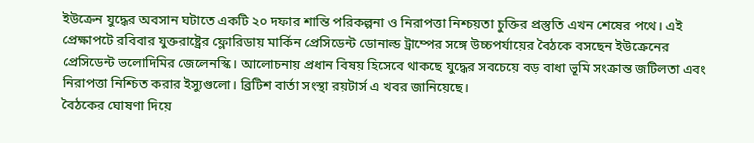ইউক্রেন যুদ্ধের অবসান ঘটাতে একটি ২০ দফার শান্তি পরিকল্পনা ও নিরাপত্তা নিশ্চয়তা চুক্তির প্রস্তুতি এখন শেষের পথে। এই প্রেক্ষাপটে রবিবার যুক্তরাষ্ট্রের ফ্লোরিডায় মার্কিন প্রেসিডেন্ট ডোনাল্ড ট্রাম্পের সঙ্গে উচ্চপর্যায়ের বৈঠকে বসছেন ইউক্রেনের প্রেসিডেন্ট ভলোদিমির জেলেনস্কি। আলোচনায় প্রধান বিষয় হিসেবে থাকছে যুদ্ধের সবচেয়ে বড় বাধা ভূমি সংক্রান্ত জটিলতা এবং নিরাপত্তা নিশ্চিত করার ইস্যুগুলো। ব্রিটিশ বার্তা সংস্থা রয়টার্স এ খবর জানিয়েছে।
বৈঠকের ঘোষণা দিয়ে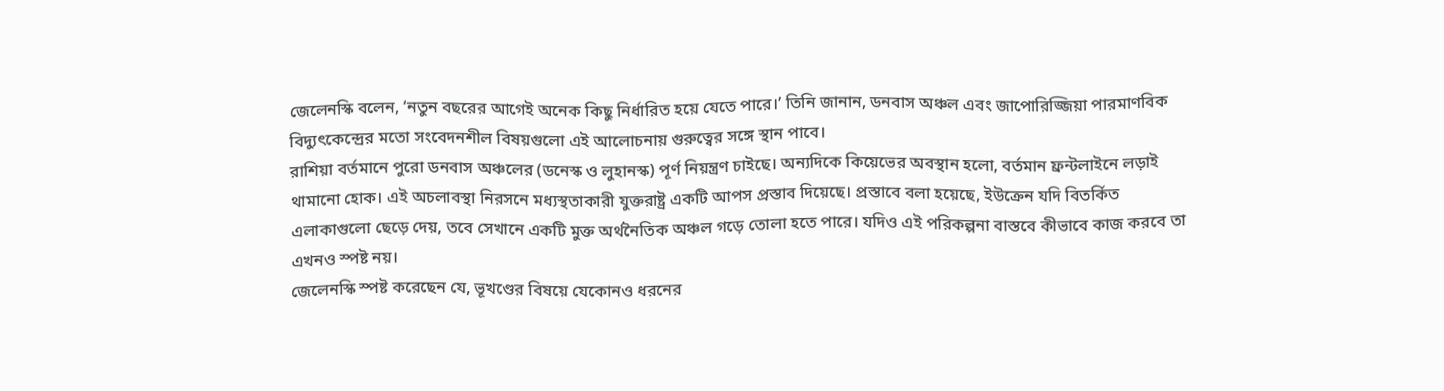জেলেনস্কি বলেন, ‘নতুন বছরের আগেই অনেক কিছু নির্ধারিত হয়ে যেতে পারে।’ তিনি জানান, ডনবাস অঞ্চল এবং জাপোরিজ্জিয়া পারমাণবিক বিদ্যুৎকেন্দ্রের মতো সংবেদনশীল বিষয়গুলো এই আলোচনায় গুরুত্বের সঙ্গে স্থান পাবে।
রাশিয়া বর্তমানে পুরো ডনবাস অঞ্চলের (ডনেস্ক ও লুহানস্ক) পূর্ণ নিয়ন্ত্রণ চাইছে। অন্যদিকে কিয়েভের অবস্থান হলো, বর্তমান ফ্রন্টলাইনে লড়াই থামানো হোক। এই অচলাবস্থা নিরসনে মধ্যস্থতাকারী যুক্তরাষ্ট্র একটি আপস প্রস্তাব দিয়েছে। প্রস্তাবে বলা হয়েছে, ইউক্রেন যদি বিতর্কিত এলাকাগুলো ছেড়ে দেয়, তবে সেখানে একটি মুক্ত অর্থনৈতিক অঞ্চল গড়ে তোলা হতে পারে। যদিও এই পরিকল্পনা বাস্তবে কীভাবে কাজ করবে তা এখনও স্পষ্ট নয়।
জেলেনস্কি স্পষ্ট করেছেন যে, ভূখণ্ডের বিষয়ে যেকোনও ধরনের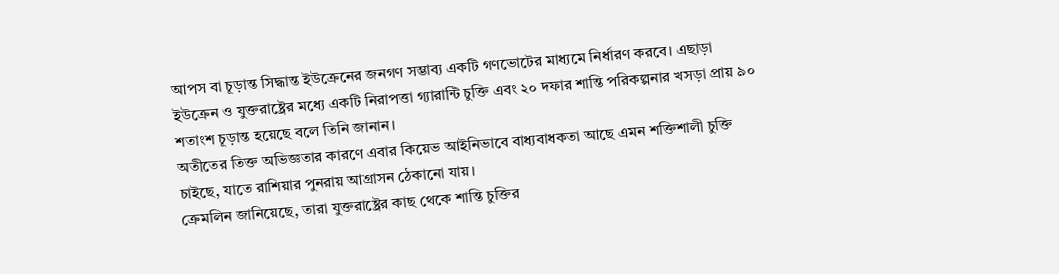আপস বা চূড়ান্ত সিদ্ধান্ত ইউক্রেনের জনগণ সম্ভাব্য একটি গণভোটের মাধ্যমে নির্ধারণ করবে। এছাড়া ইউক্রেন ও যুক্তরাষ্ট্রের মধ্যে একটি নিরাপত্তা গ্যারান্টি চুক্তি এবং ২০ দফার শান্তি পরিকল্পনার খসড়া প্রায় ৯০ শতাংশ চূড়ান্ত হয়েছে বলে তিনি জানান।
অতীতের তিক্ত অভিজ্ঞতার কারণে এবার কিয়েভ আইনিভাবে বাধ্যবাধকতা আছে এমন শক্তিশালী চুক্তি চাইছে, যাতে রাশিয়ার পুনরায় আগ্রাসন ঠেকানো যায়।
ক্রেমলিন জানিয়েছে, তারা যুক্তরাষ্ট্রের কাছ থেকে শান্তি চুক্তির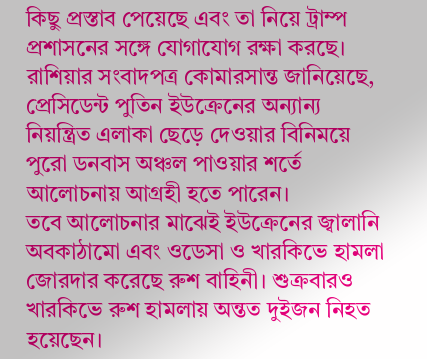কিছু প্রস্তাব পেয়েছে এবং তা নিয়ে ট্রাম্প প্রশাসনের সঙ্গে যোগাযোগ রক্ষা করছে। রাশিয়ার সংবাদপত্র কোমারসান্ত জানিয়েছে, প্রেসিডেন্ট পুতিন ইউক্রেনের অন্যান্য নিয়ন্ত্রিত এলাকা ছেড়ে দেওয়ার বিনিময়ে পুরো ডনবাস অঞ্চল পাওয়ার শর্তে আলোচনায় আগ্রহী হতে পারেন।
তবে আলোচনার মাঝেই ইউক্রেনের জ্বালানি অবকাঠামো এবং ওডেসা ও খারকিভে হামলা জোরদার করেছে রুশ বাহিনী। শুক্রবারও খারকিভে রুশ হামলায় অন্তত দুইজন নিহত হয়েছেন।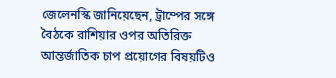জেলেনস্কি জানিয়েছেন, ট্রাম্পের সঙ্গে বৈঠকে রাশিয়ার ওপর অতিরিক্ত আন্তর্জাতিক চাপ প্রয়োগের বিষয়টিও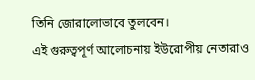তিনি জোরালোভাবে তুলবেন।
এই গুরুত্বপূর্ণ আলোচনায় ইউরোপীয় নেতারাও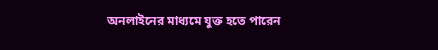অনলাইনের মাধ্যমে যুক্ত হতে পারেন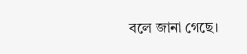বলে জানা গেছে।